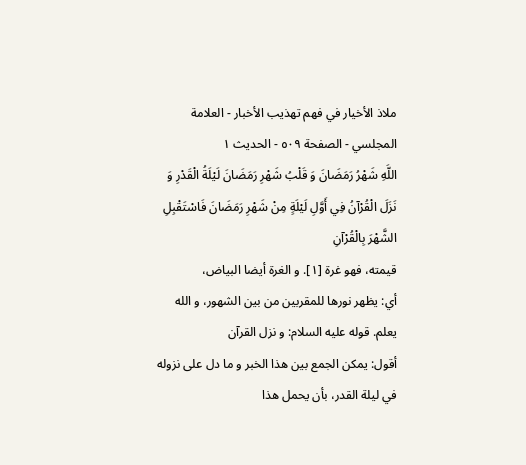ملاذ الأخيار في فهم تهذيب الأخبار - العلامة المجلسي - الصفحة ٥٠٩ - الحديث ١
اللَّهِ شَهْرُ رَمَضَانَ وَ قَلْبُ شَهْرِ رَمَضَانَ لَيْلَةُ الْقَدْرِ وَ نَزَلَ الْقُرْآنُ فِي أَوَّلِ لَيْلَةٍ مِنْ شَهْرِ رَمَضَانَ فَاسْتَقْبِلِ الشَّهْرَ بِالْقُرْآنِ
قيمته، فهو غرة [١]. و الغرة أيضا البياض،
أي: يظهر نورها للمقربين من بين الشهور، و الله يعلم. قوله عليه السلام: و نزل القرآن
أقول: يمكن الجمع بين هذا الخبر و ما دل على نزوله في ليلة القدر، بأن يحمل هذا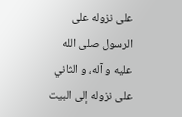على نزوله على الرسول صلى الله عليه و آله، و الثاني على نزوله إلى البيت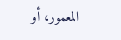المعمور، أو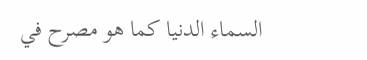السماء الدنيا كما هو مصرح في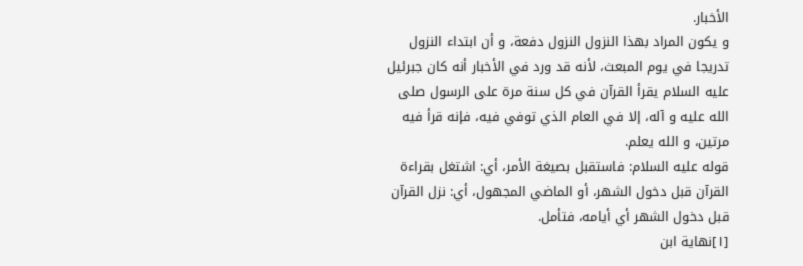الأخبار.
و يكون المراد بهذا النزول النزول دفعة، و أن ابتداء النزول تدريجا في يوم المبعث، لأنه قد ورد في الأخبار أنه كان جبرئيل عليه السلام يقرأ القرآن في كل سنة مرة على الرسول صلى الله عليه و آله، إلا في العام الذي توفي فيه، فإنه قرأ فيه مرتين، و الله يعلم.
قوله عليه السلام: فاستقبل بصيغة الأمر، أي: اشتغل بقراءة القرآن قبل دخول الشهر، أو الماضي المجهول، أي: نزل القرآن قبل دخول الشهر أي أيامه، فتأمل.
[١]نهاية ابن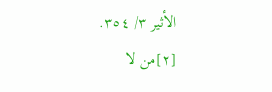الأثير ٣/ ٣٥٤.
[٢]من لا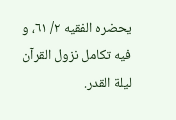يحضره الفقيه ٢/ ٦١، و فيه تكامل نزول القرآن ليلة القدر.